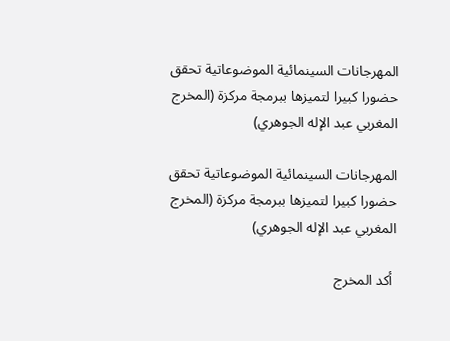المهرجانات السينمائية الموضوعاتية تحقق حضورا كبيرا لتميزها ببرمجة مركزة (المخرج المغربي عبد الإله الجوهري)

المهرجانات السينمائية الموضوعاتية تحقق حضورا كبيرا لتميزها ببرمجة مركزة (المخرج المغربي عبد الإله الجوهري)

 أكد المخرج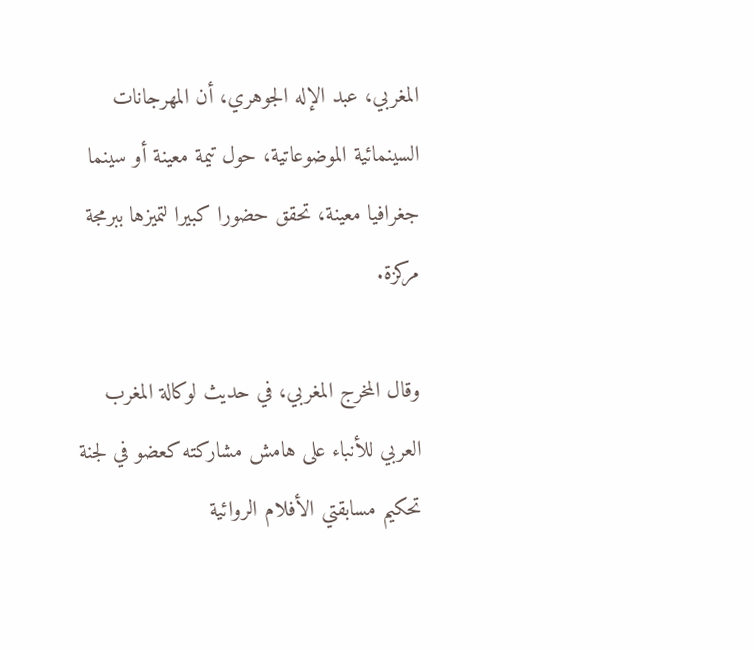المغربي، عبد الإله الجوهري، أن المهرجانات السينمائية الموضوعاتية، حول تيمة معينة أو سينما جغرافيا معينة، تحقق حضورا كبيرا لتميزها ببرمجة مركزة.

وقال المخرج المغربي، في حديث لوكالة المغرب العربي للأنباء على هامش مشاركته كعضو في لجنة تحكيم مسابقتي الأفلام الروائية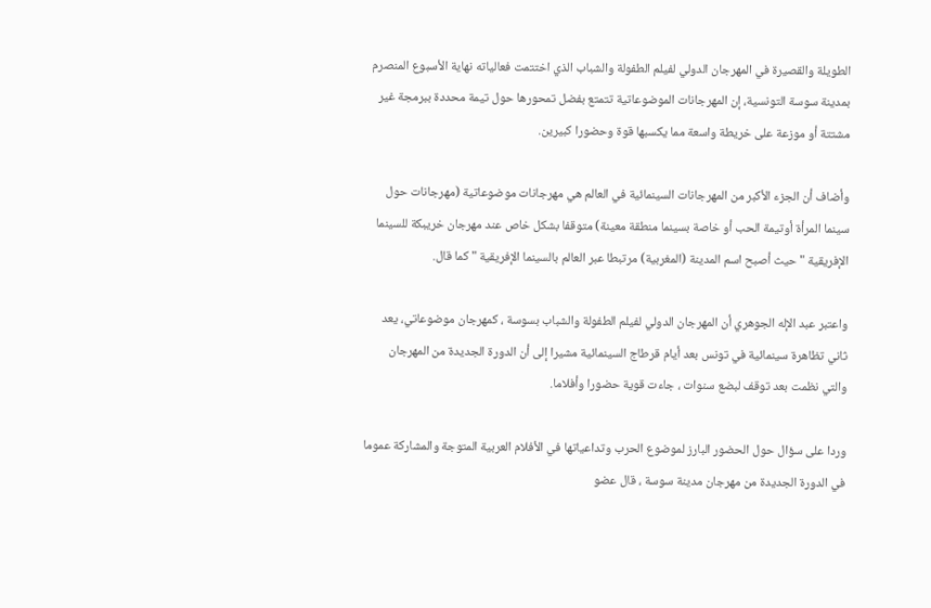الطويلة والقصيرة في المهرجان الدولي لفيلم الطفولة والشباب الذي اختتمت فعالياته نهاية الأسبوع المنصرم بمدينة سوسة التونسية، إن المهرجانات الموضوعاتية تتمتع بفضل تمحورها حول تيمة محددة ببرمجة غير مشتتة أو موزعة على خريطة واسعة مما يكسبها قوة وحضورا كبيرين.

وأضاف أن الجزء الأكبر من المهرجانات السينمائية في العالم هي مهرجانات موضوعاتية (مهرجانات حول سينما المرأة أوتيمة الحب أو خاصة بسينما منطقة معينة) متوقفا بشكل خاص عند مهرجان خريبكة للسينما الإفريقية " حيث أصبح اسم المدينة (المغربية) مرتبطا عبر العالم بالسينما الإفريقية " كما قال.

واعتبر عبد الإله الجوهري أن المهرجان الدولي لفيلم الطفولة والشباب بسوسة ، كمهرجان موضوعاتي، يعد ثاني تظاهرة سينمائية في تونس بعد أيام قرطاج السينمائية مشيرا إلى أن الدورة الجديدة من المهرجان والتي نظمت بعد توقف لبضع سنوات ، جاءت قوية حضورا وأفلاما.

وردا على سؤال حول الحضور البارز لموضوع الحرب وتداعياتها في الأفلام العربية المتوجة والمشاركة عموما في الدورة الجديدة من مهرجان مدينة سوسة ، قال عضو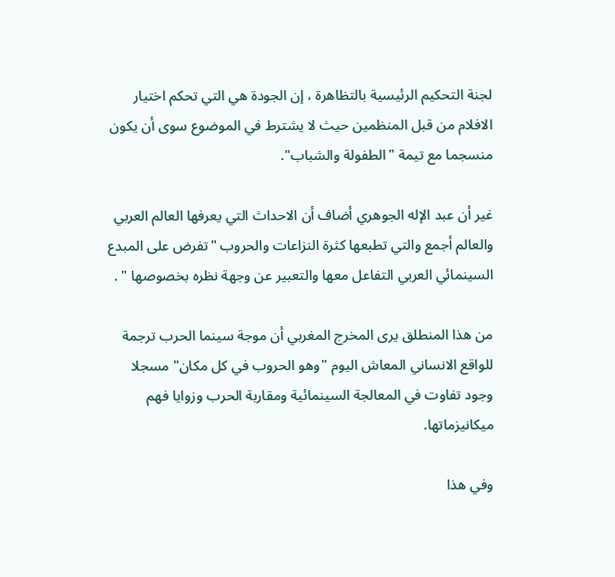لجنة التحكيم الرئيسية بالتظاهرة ، إن الجودة هي التي تحكم اختيار الافلام من قبل المنظمين حيث لا يشترط في الموضوع سوى أن يكون منسجما مع تيمة "الطفولة والشباب".

غير أن عبد الإله الجوهري أضاف أن الاحداث التي يعرفها العالم العربي والعالم أجمع والتي تطبعها كثرة النزاعات والحروب "تفرض على المبدع السينمائي العربي التفاعل معها والتعبير عن وجهة نظره بخصوصها " .

من هذا المنطلق يرى المخرج المغربي أن موجة سينما الحرب ترجمة للواقع الانساني المعاش اليوم "وهو الحروب في كل مكان" مسجلا وجود تفاوت في المعالجة السينمائية ومقاربة الحرب وزوايا فهم ميكانيزماتها.

وفي هذا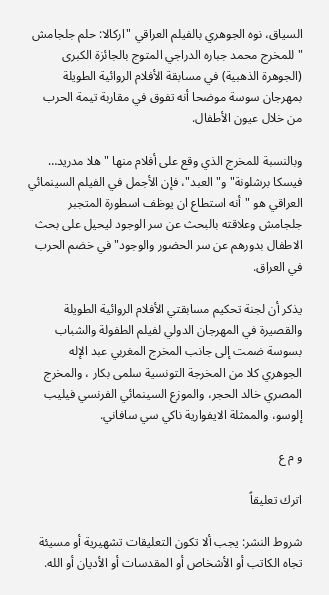السياق، نوه الجوهري بالفيلم العراقي "اركالا: حلم جلجامش " للمخرج محمد جباره الدراجي المتوج بالجائزة الكبرى (الجوهرة الذهبية) في مسابقة الأفلام الروائية الطويلة بمهرجان سوسة موضحا أنه تفوق في مقاربة تيمة الحرب من خلال عيون الأطفال.

وبالنسبة للمخرج الذي وقع على أفلام منها "هلا مدريد… فيسكا برشلونة" و"العبد"، فإن الأجمل في الفيلم السينمائي العراقي هو "أنه استطاع ان يوظف اسطورة المتجبر جلجامش وعلاقته بالبحث عن سر الوجود ليحيل على بحث الاطفال بدورهم عن سر الحضور والوجود" في خضم الحرب في العراق.

يذكر أن لجنة تحكيم مسابقتي الأفلام الروائية الطويلة والقصيرة في المهرجان الدولي لفيلم الطفولة والشباب بسوسة ضمت إلى جانب المخرج المغربي عبد الإله الجوهري كلا من المخرجة التونسية سلمى بكار ، والمخرج المصري خالد الحجر، والموزع السينمائي الفرنسي فيليب إلوسو، والممثلة الايفوارية ناكي سي سافاني.

و م ع

اترك تعليقاً

شروط النشر: يجب ألا تكون التعليقات تشهيرية أو مسيئة تجاه الكاتب أو الأشخاص أو المقدسات أو الأديان أو الله.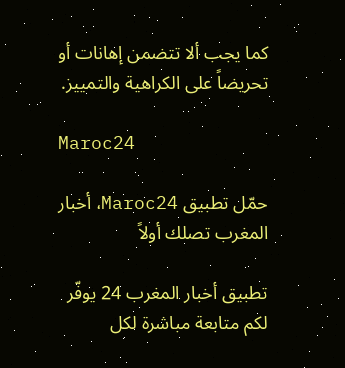كما يجب ألا تتضمن إهانات أو تحريضاً على الكراهية والتمييز.

Maroc24

حمّل تطبيق Maroc24، أخبار المغرب تصلك أولاً

تطبيق أخبار المغرب 24 يوفّر لكم متابعة مباشرة لكل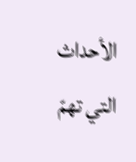الأحداث التي تهمّ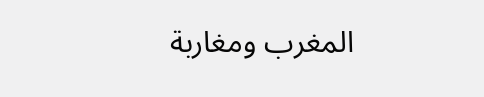المغرب ومغاربة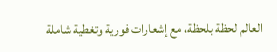العالم لحظة بلحظة، مع إشعارات فورية وتغطية شاملة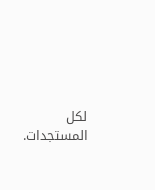لكل المستجدات.